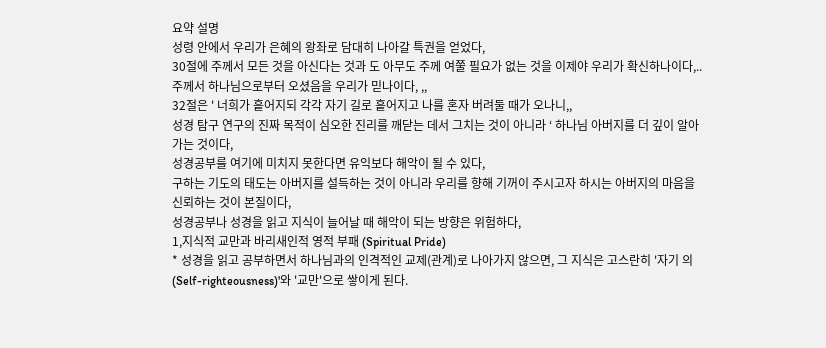요약 설명
성령 안에서 우리가 은혜의 왕좌로 담대히 나아갈 특권을 얻었다,
30절에 주께서 모든 것을 아신다는 것과 도 아무도 주께 여쭐 필요가 없는 것을 이제야 우리가 확신하나이다,.. 주께서 하나님으로부터 오셨음을 우리가 믿나이다, ,,
32절은 ' 너희가 흩어지되 각각 자기 길로 흩어지고 나를 혼자 버려둘 때가 오나니,,
성경 탐구 연구의 진짜 목적이 심오한 진리를 깨닫는 데서 그치는 것이 아니라 ‘ 하나님 아버지를 더 깊이 알아가는 것이다,
성경공부를 여기에 미치지 못한다면 유익보다 해악이 될 수 있다,
구하는 기도의 태도는 아버지를 설득하는 것이 아니라 우리를 향해 기꺼이 주시고자 하시는 아버지의 마음을 신뢰하는 것이 본질이다,
성경공부나 성경을 읽고 지식이 늘어날 때 해악이 되는 방향은 위험하다,
1,지식적 교만과 바리새인적 영적 부패 (Spiritual Pride)
* 성경을 읽고 공부하면서 하나님과의 인격적인 교제(관계)로 나아가지 않으면, 그 지식은 고스란히 '자기 의(Self-righteousness)'와 '교만'으로 쌓이게 된다.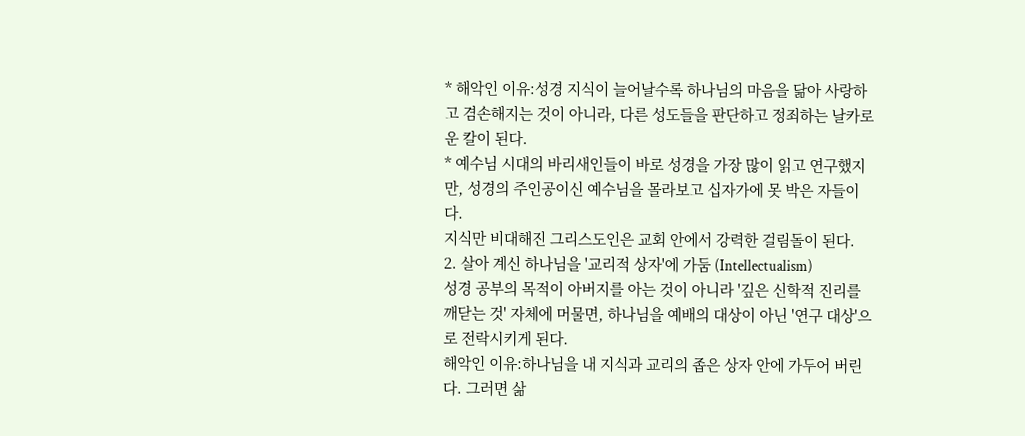* 해악인 이유:성경 지식이 늘어날수록 하나님의 마음을 닮아 사랑하고 겸손해지는 것이 아니라, 다른 성도들을 판단하고 정죄하는 날카로운 칼이 된다.
* 예수님 시대의 바리새인들이 바로 성경을 가장 많이 읽고 연구했지만, 성경의 주인공이신 예수님을 몰라보고 십자가에 못 박은 자들이다.
지식만 비대해진 그리스도인은 교회 안에서 강력한 걸림돌이 된다.
2. 살아 계신 하나님을 '교리적 상자'에 가둠 (Intellectualism)
성경 공부의 목적이 아버지를 아는 것이 아니라 '깊은 신학적 진리를 깨닫는 것' 자체에 머물면, 하나님을 예배의 대상이 아닌 '연구 대상'으로 전락시키게 된다.
해악인 이유:하나님을 내 지식과 교리의 좁은 상자 안에 가두어 버린다. 그러면 삶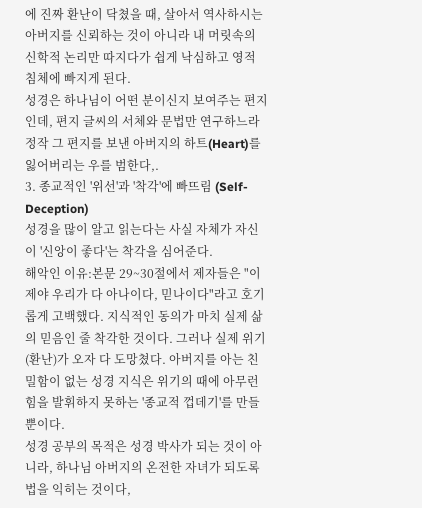에 진짜 환난이 닥쳤을 때, 살아서 역사하시는 아버지를 신뢰하는 것이 아니라 내 머릿속의 신학적 논리만 따지다가 쉽게 낙심하고 영적 침체에 빠지게 된다.
성경은 하나님이 어떤 분이신지 보여주는 편지인데, 편지 글씨의 서체와 문법만 연구하느라 정작 그 편지를 보낸 아버지의 하트(Heart)를 잃어버리는 우를 범한다,.
3. 종교적인 '위선'과 '착각'에 빠뜨림 (Self-Deception)
성경을 많이 알고 읽는다는 사실 자체가 자신이 '신앙이 좋다'는 착각을 심어준다.
해악인 이유:본문 29~30절에서 제자들은 "이제야 우리가 다 아나이다, 믿나이다"라고 호기롭게 고백했다. 지식적인 동의가 마치 실제 삶의 믿음인 줄 착각한 것이다. 그러나 실제 위기(환난)가 오자 다 도망쳤다. 아버지를 아는 친밀함이 없는 성경 지식은 위기의 때에 아무런 힘을 발휘하지 못하는 '종교적 껍데기'를 만들 뿐이다.
성경 공부의 목적은 성경 박사가 되는 것이 아니라, 하나님 아버지의 온전한 자녀가 되도록 법을 익히는 것이다,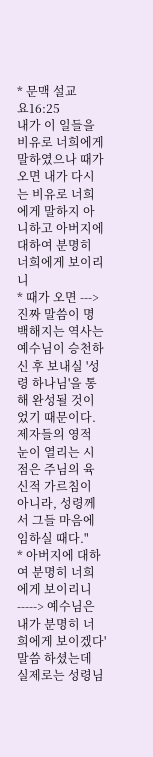* 문맥 설교
요16:25
내가 이 일들을 비유로 너희에게 말하였으나 때가 오면 내가 다시는 비유로 너희에게 말하지 아니하고 아버지에 대하여 분명히 너희에게 보이리니
* 때가 오면 ---> 진짜 말씀이 명백해지는 역사는 예수님이 승천하신 후 보내실 '성령 하나님'을 통해 완성될 것이었기 때문이다.제자들의 영적 눈이 열리는 시점은 주님의 육신적 가르침이 아니라, 성령께서 그들 마음에 임하실 때다."
* 아버지에 대하여 분명히 너희에게 보이리니 -----> 예수님은 내가 분명히 너희에게 보이겠다' 말씀 하셨는데 실제로는 성령님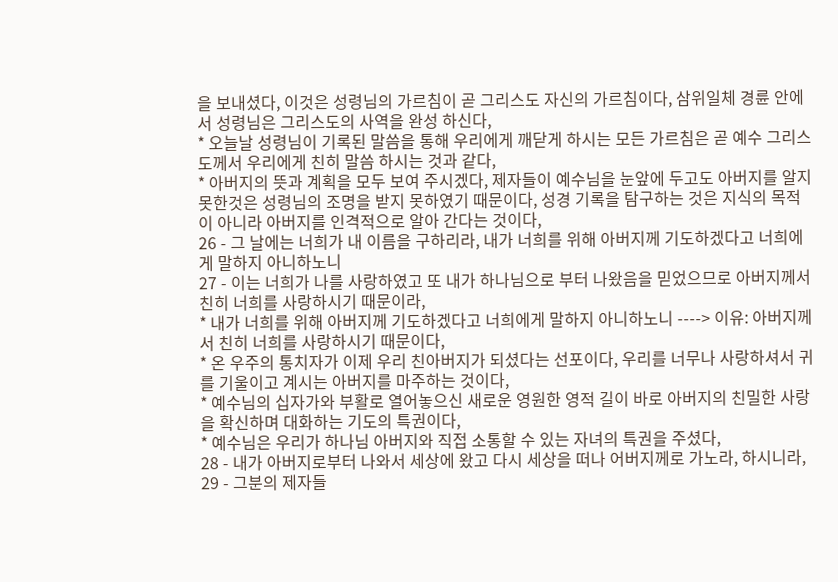을 보내셨다, 이것은 성령님의 가르침이 곧 그리스도 자신의 가르침이다, 삼위일체 경륜 안에서 성령님은 그리스도의 사역을 완성 하신다,
* 오늘날 성령님이 기록된 말씀을 통해 우리에게 깨닫게 하시는 모든 가르침은 곧 예수 그리스도께서 우리에게 친히 말씀 하시는 것과 같다,
* 아버지의 뜻과 계획을 모두 보여 주시겠다, 제자들이 예수님을 눈앞에 두고도 아버지를 알지 못한것은 성령님의 조명을 받지 못하였기 때문이다, 성경 기록을 탐구하는 것은 지식의 목적이 아니라 아버지를 인격적으로 알아 간다는 것이다,
26 - 그 날에는 너희가 내 이름을 구하리라, 내가 너희를 위해 아버지께 기도하겠다고 너희에게 말하지 아니하노니
27 - 이는 너희가 나를 사랑하였고 또 내가 하나님으로 부터 나왔음을 믿었으므로 아버지께서 친히 너희를 사랑하시기 때문이라,
* 내가 너희를 위해 아버지께 기도하겠다고 너희에게 말하지 아니하노니 ----> 이유: 아버지께서 친히 너희를 사랑하시기 때문이다,
* 온 우주의 통치자가 이제 우리 친아버지가 되셨다는 선포이다, 우리를 너무나 사랑하셔서 귀를 기울이고 계시는 아버지를 마주하는 것이다,
* 예수님의 십자가와 부활로 열어놓으신 새로운 영원한 영적 길이 바로 아버지의 친밀한 사랑을 확신하며 대화하는 기도의 특권이다,
* 예수님은 우리가 하나님 아버지와 직접 소통할 수 있는 자녀의 특권을 주셨다,
28 - 내가 아버지로부터 나와서 세상에 왔고 다시 세상을 떠나 어버지께로 가노라, 하시니라,
29 - 그분의 제자들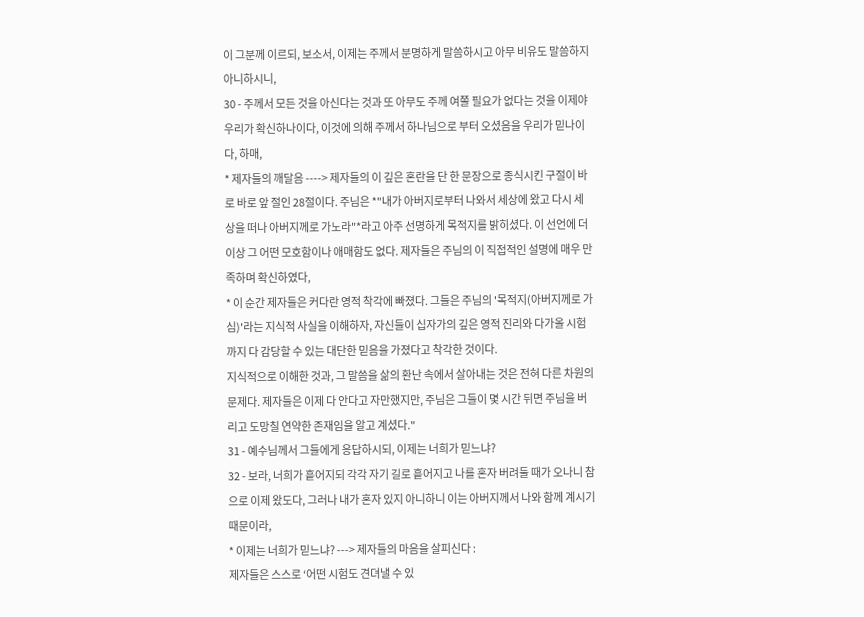이 그분께 이르되, 보소서, 이제는 주께서 분명하게 말씀하시고 아무 비유도 말씀하지 아니하시니,
30 - 주께서 모든 것을 아신다는 것과 또 아무도 주께 여쭐 필요가 없다는 것을 이제야 우리가 확신하나이다, 이것에 의해 주께서 하나님으로 부터 오셨음을 우리가 믿나이다, 하매,
* 제자들의 깨달음 ----> 제자들의 이 깊은 혼란을 단 한 문장으로 종식시킨 구절이 바로 바로 앞 절인 28절이다. 주님은 *"내가 아버지로부터 나와서 세상에 왔고 다시 세상을 떠나 아버지께로 가노라"*라고 아주 선명하게 목적지를 밝히셨다. 이 선언에 더 이상 그 어떤 모호함이나 애매함도 없다. 제자들은 주님의 이 직접적인 설명에 매우 만족하며 확신하였다,
* 이 순간 제자들은 커다란 영적 착각에 빠졌다. 그들은 주님의 '목적지(아버지께로 가심)'라는 지식적 사실을 이해하자, 자신들이 십자가의 깊은 영적 진리와 다가올 시험까지 다 감당할 수 있는 대단한 믿음을 가졌다고 착각한 것이다.
지식적으로 이해한 것과, 그 말씀을 삶의 환난 속에서 살아내는 것은 전혀 다른 차원의 문제다. 제자들은 이제 다 안다고 자만했지만, 주님은 그들이 몇 시간 뒤면 주님을 버리고 도망칠 연약한 존재임을 알고 계셨다."
31 - 예수님께서 그들에게 응답하시되, 이제는 너희가 믿느냐?
32 - 보라, 너희가 흩어지되 각각 자기 길로 흩어지고 나를 혼자 버려둘 때가 오나니 참으로 이제 왔도다, 그러나 내가 혼자 있지 아니하니 이는 아버지께서 나와 함께 계시기 때문이라,
* 이제는 너희가 믿느냐? ---> 제자들의 마음을 살피신다 :
제자들은 스스로 ‘어떤 시험도 견뎌낼 수 있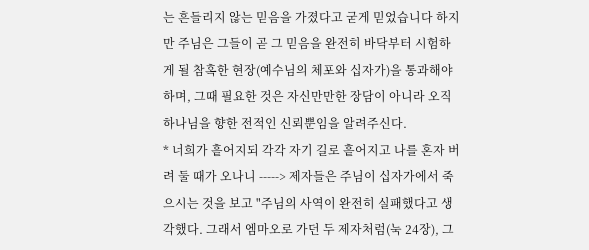는 흔들리지 않는 믿음을 가졌다고 굳게 믿었습니다 하지만 주님은 그들이 곧 그 믿음을 완전히 바닥부터 시험하게 될 참혹한 현장(예수님의 체포와 십자가)을 통과해야 하며, 그때 필요한 것은 자신만만한 장담이 아니라 오직 하나님을 향한 전적인 신뢰뿐임을 알려주신다.
* 너희가 흩어지되 각각 자기 길로 흩어지고 나를 혼자 버려 둘 때가 오나니 -----> 제자들은 주님이 십자가에서 죽으시는 것을 보고 "주님의 사역이 완전히 실패했다고 생각했다. 그래서 엠마오로 가던 두 제자처럼(눅 24장), 그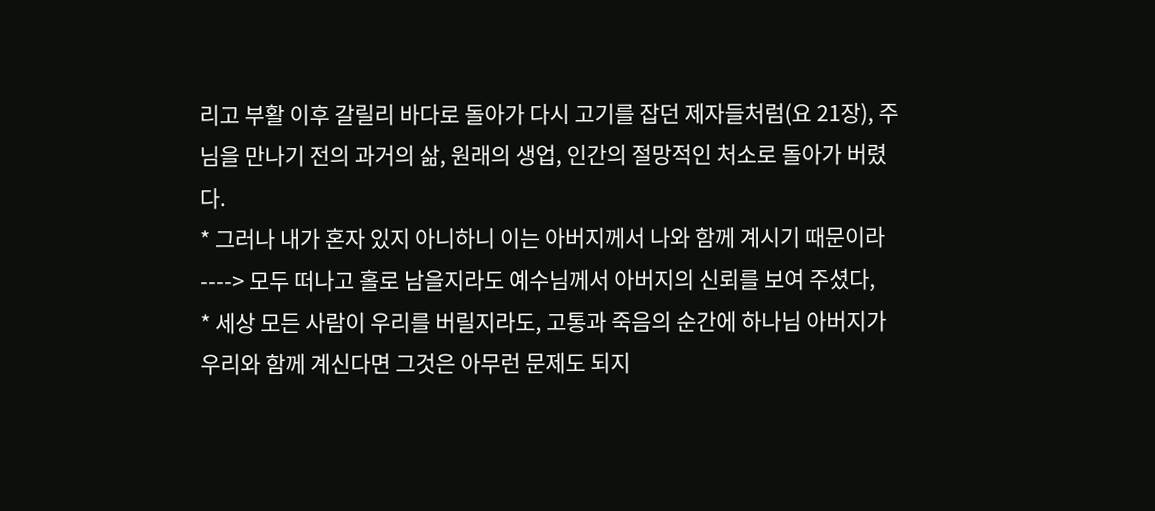리고 부활 이후 갈릴리 바다로 돌아가 다시 고기를 잡던 제자들처럼(요 21장), 주님을 만나기 전의 과거의 삶, 원래의 생업, 인간의 절망적인 처소로 돌아가 버렸다.
* 그러나 내가 혼자 있지 아니하니 이는 아버지께서 나와 함께 계시기 때문이라 ----> 모두 떠나고 홀로 남을지라도 예수님께서 아버지의 신뢰를 보여 주셨다,
* 세상 모든 사람이 우리를 버릴지라도, 고통과 죽음의 순간에 하나님 아버지가 우리와 함께 계신다면 그것은 아무런 문제도 되지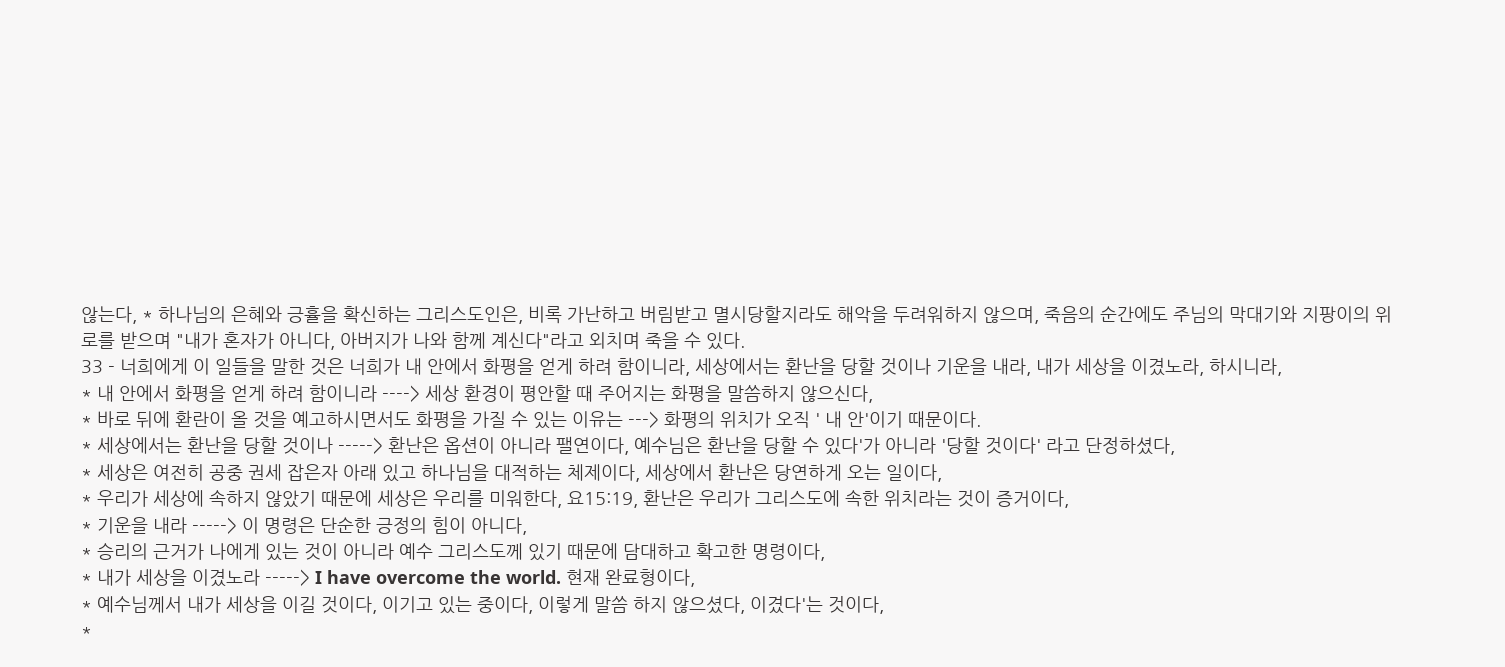않는다, * 하나님의 은혜와 긍휼을 확신하는 그리스도인은, 비록 가난하고 버림받고 멸시당할지라도 해악을 두려워하지 않으며, 죽음의 순간에도 주님의 막대기와 지팡이의 위로를 받으며 "내가 혼자가 아니다, 아버지가 나와 함께 계신다"라고 외치며 죽을 수 있다.
33 - 너희에게 이 일들을 말한 것은 너희가 내 안에서 화평을 얻게 하려 함이니라, 세상에서는 환난을 당할 것이나 기운을 내라, 내가 세상을 이겼노라, 하시니라,
* 내 안에서 화평을 얻게 하려 함이니라 ----> 세상 환경이 평안할 때 주어지는 화평을 말씀하지 않으신다,
* 바로 뒤에 환란이 올 것을 예고하시면서도 화평을 가질 수 있는 이유는 ---> 화평의 위치가 오직 ' 내 안'이기 때문이다.
* 세상에서는 환난을 당할 것이나 -----> 환난은 옵션이 아니라 팰연이다, 예수님은 환난을 당할 수 있다'가 아니라 '당할 것이다' 라고 단정하셨다,
* 세상은 여전히 공중 권세 잡은자 아래 있고 하나님을 대적하는 체제이다, 세상에서 환난은 당연하게 오는 일이다,
* 우리가 세상에 속하지 않았기 때문에 세상은 우리를 미워한다, 요15:19, 환난은 우리가 그리스도에 속한 위치라는 것이 증거이다,
* 기운을 내라 -----> 이 명령은 단순한 긍정의 힘이 아니다,
* 승리의 근거가 나에게 있는 것이 아니라 예수 그리스도께 있기 때문에 담대하고 확고한 명령이다,
* 내가 세상을 이겼노라 -----> I have overcome the world. 현재 완료형이다,
* 예수님께서 내가 세상을 이길 것이다, 이기고 있는 중이다, 이렇게 말씀 하지 않으셨다, 이겼다'는 것이다,
*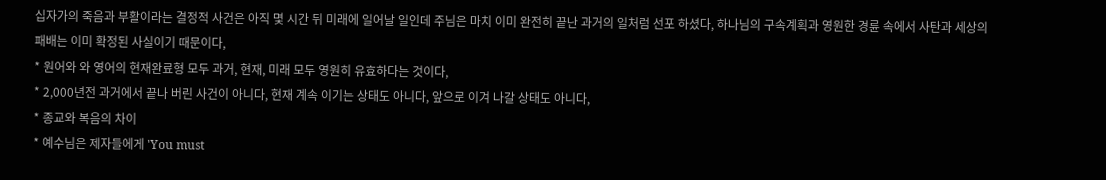십자가의 죽음과 부활이라는 결정적 사건은 아직 몇 시간 뒤 미래에 일어날 일인데 주님은 마치 이미 완전히 끝난 과거의 일처럼 선포 하셨다, 하나님의 구속계획과 영원한 경륜 속에서 사탄과 세상의 패배는 이미 확정된 사실이기 때문이다,
* 원어와 와 영어의 현재완료형 모두 과거, 현재, 미래 모두 영원히 유효하다는 것이다,
* 2,000년전 과거에서 끝나 버린 사건이 아니다, 현재 계속 이기는 상태도 아니다, 앞으로 이겨 나갈 상태도 아니다,
* 종교와 복음의 차이
* 예수님은 제자들에게 'You must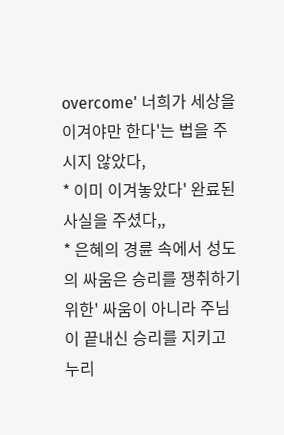overcome' 너희가 세상을 이겨야만 한다'는 법을 주시지 않았다,
* 이미 이겨놓았다' 완료된 사실을 주셨다,,
* 은혜의 경륜 속에서 성도의 싸움은 승리를 쟁취하기 위한' 싸움이 아니라 주님이 끝내신 승리를 지키고 누리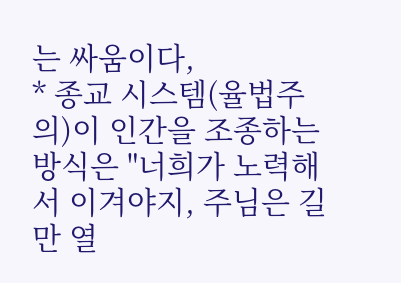는 싸움이다,
* 종교 시스템(율법주의)이 인간을 조종하는 방식은 "너희가 노력해서 이겨야지, 주님은 길만 열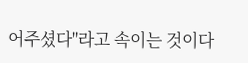어주셨다"라고 속이는 것이다